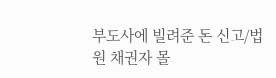부도사에 빌려준 돈 신고/법원 채권자 몰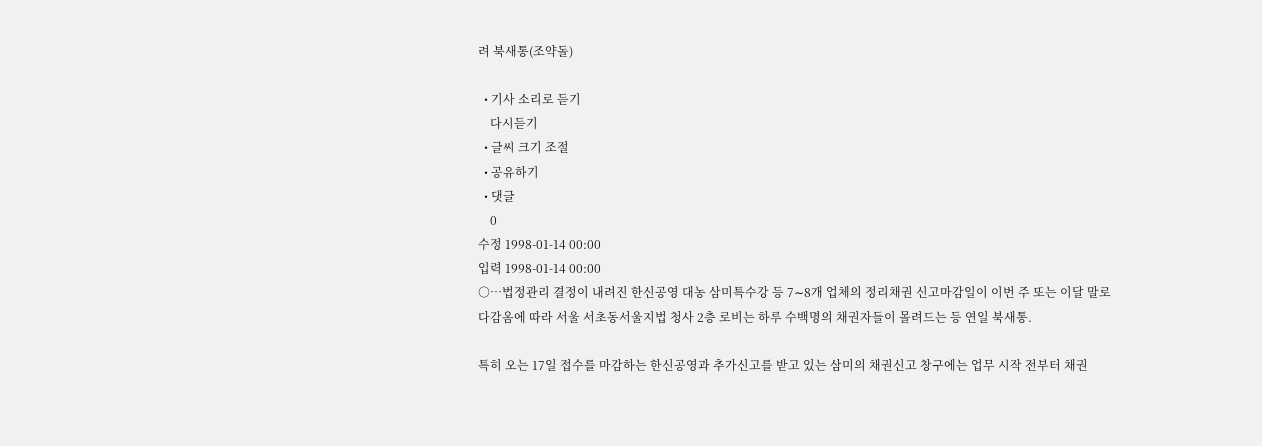려 북새통(조약돌)

  • 기사 소리로 듣기
    다시듣기
  • 글씨 크기 조절
  • 공유하기
  • 댓글
    0
수정 1998-01-14 00:00
입력 1998-01-14 00:00
○…법정관리 결정이 내려진 한신공영 대농 삼미특수강 등 7∼8개 업체의 정리채권 신고마감일이 이번 주 또는 이달 말로 다감옴에 따라 서울 서초동서울지법 청사 2층 로비는 하루 수백명의 채권자들이 몰려드는 등 연일 북새통.

특히 오는 17일 접수를 마감하는 한신공영과 추가신고를 받고 있는 삼미의 채권신고 창구에는 업무 시작 전부터 채권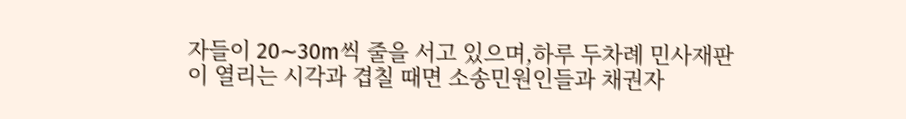자들이 20∼30m씩 줄을 서고 있으며,하루 두차례 민사재판이 열리는 시각과 겹칠 때면 소송민원인들과 채권자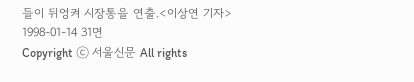들이 뒤엉켜 시장통을 연출.<이상연 기자>
1998-01-14 31면
Copyright ⓒ 서울신문 All rights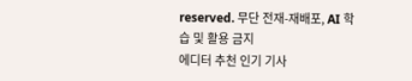reserved. 무단 전재-재배포, AI 학습 및 활용 금지
에디터 추천 인기 기사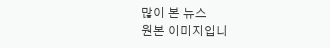많이 본 뉴스
원본 이미지입니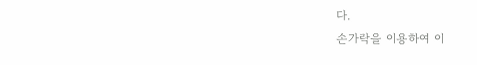다.
손가락을 이용하여 이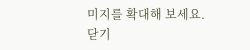미지를 확대해 보세요.
닫기